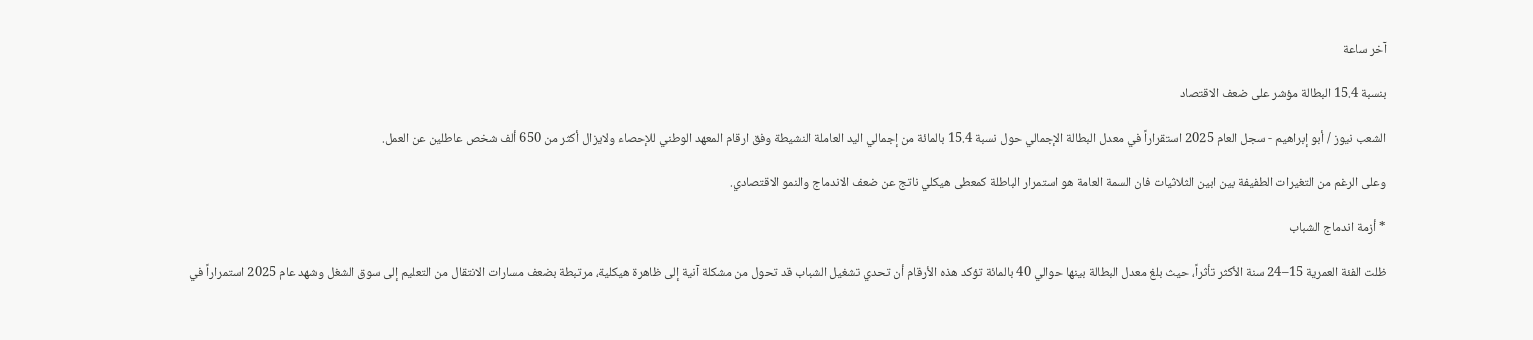آخر ساعة

بنسبة 15.4 البطالة مؤشر على ضعف الاقتصاد

الشعب نيوز / أبو إبراهيم - سجل العام 2025 استقراراً في معدل البطالة الإجمالي حول نسبة 15.4 بالمائة من إجمالي اليد العاملة النشيطة وفق ارقام المعهد الوطني للإحصاء ولايزال أكثر من 650 ألف شخص عاطلين عن العمل.

وعلى الرغم من التغيرات الطفيفة بين ابين الثلاثيات فان السمة العامة هو استمرار الباطلة كمعطى هيكلي ناتج عن ضعف الاندماج والنمو الاقتصادي.

* أزمة اندماج الشباب

ظلت الفئة العمرية 15–24 سنة الأكثر تأثراً، حيث بلغ معدل البطالة بينها حوالي 40 بالمائة تؤكد هذه الأرقام أن تحدي تشغيل الشباب قد تحول من مشكلة آنية إلى ظاهرة هيكلية، مرتبطة بضعف مسارات الانتقال من التعليم إلى سوق الشغل وشهد عام 2025 استمراراً في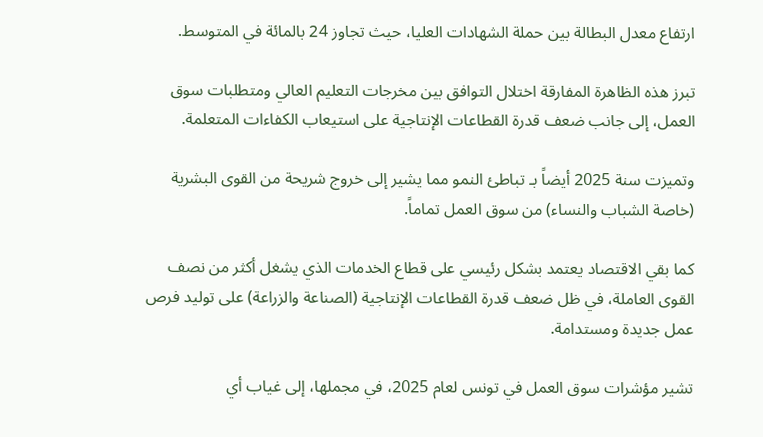ارتفاع معدل البطالة بين حملة الشهادات العليا، حيث تجاوز 24 بالمائة في المتوسط.

تبرز هذه الظاهرة المفارقة اختلال التوافق بين مخرجات التعليم العالي ومتطلبات سوق العمل، إلى جانب ضعف قدرة القطاعات الإنتاجية على استيعاب الكفاءات المتعلمة.

وتميزت سنة 2025 أيضاً بـ تباطئ النمو مما يشير إلى خروج شريحة من القوى البشرية (خاصة الشباب والنساء) من سوق العمل تماماً.

كما بقي الاقتصاد يعتمد بشكل رئيسي على قطاع الخدمات الذي يشغل أكثر من نصف القوى العاملة، في ظل ضعف قدرة القطاعات الإنتاجية (الصناعة والزراعة) على توليد فرص عمل جديدة ومستدامة.

تشير مؤشرات سوق العمل في تونس لعام 2025، في مجملها، إلى غياب أي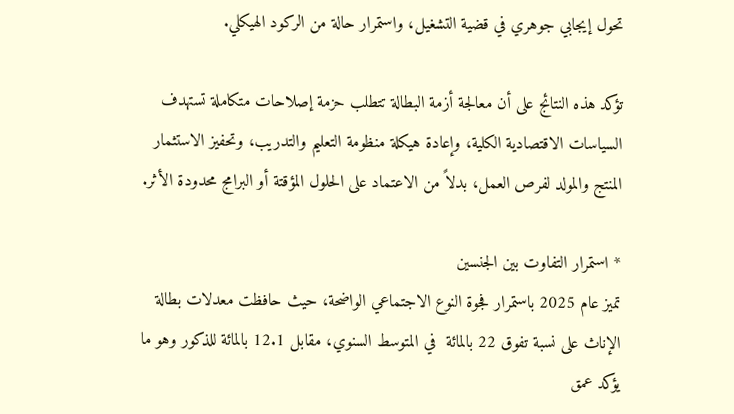تحول إيجابي جوهري في قضية التشغيل، واستمرار حالة من الركود الهيكلي.

تؤكد هذه النتائج على أن معالجة أزمة البطالة تتطلب حزمة إصلاحات متكاملة تستهدف السياسات الاقتصادية الكلية، وإعادة هيكلة منظومة التعليم والتدريب، وتحفيز الاستثمار المنتج والمولد لفرص العمل، بدلاً من الاعتماد على الحلول المؤقتة أو البرامج محدودة الأثر.

* استمرار التفاوت بين الجنسين
تميز عام 2025 باستمرار فجوة النوع الاجتماعي الواضحة، حيث حافظت معدلات بطالة الإناث على نسبة تفوق 22 بالمائة  في المتوسط السنوي، مقابل 12.1 بالمائة للذكور وهو ما يؤكد عمق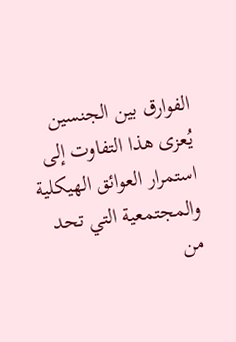الفوارق بين الجنسين يُعزى هذا التفاوت إلى استمرار العوائق الهيكلية والمجتمعية التي تحد من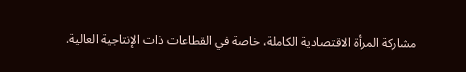مشاركة المرأة الاقتصادية الكاملة، خاصة في القطاعات ذات الإنتاجية العالية.